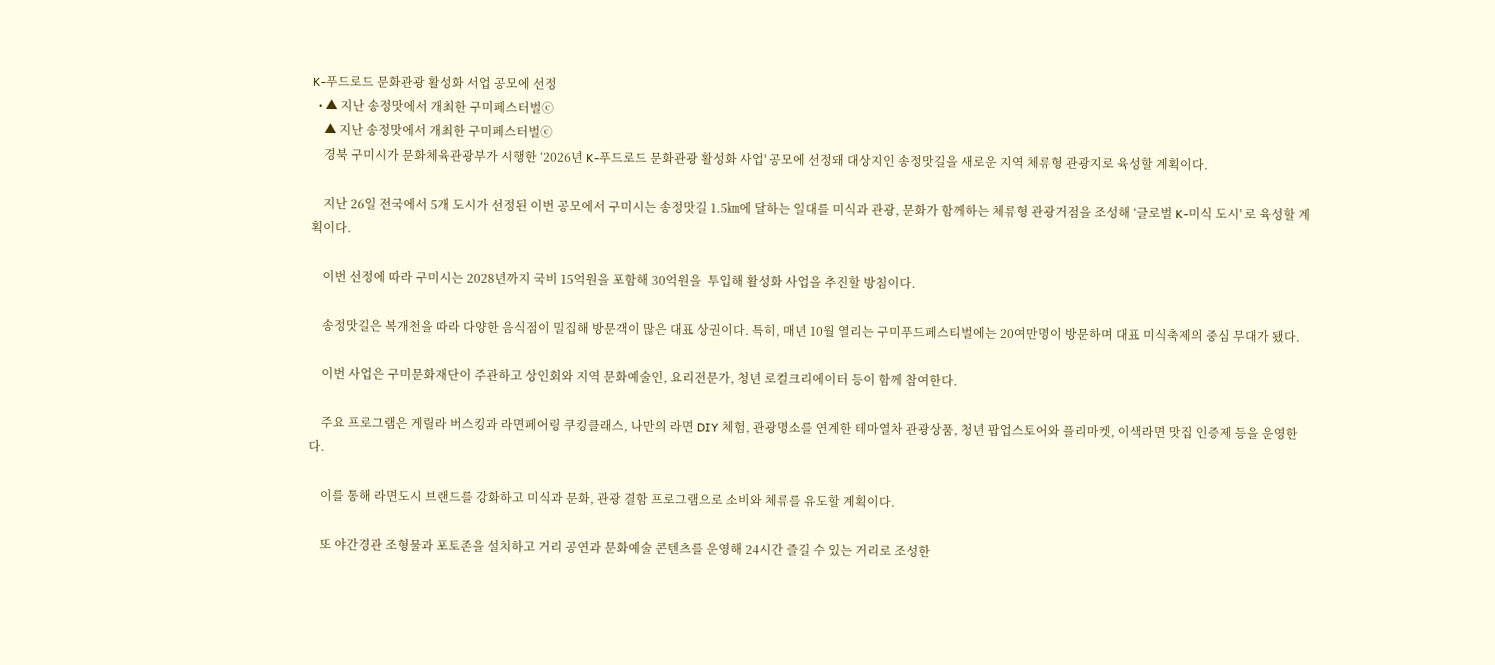K-푸드로드 문화관광 활성화 서업 공모에 선정
  • ▲ 지난 송정맛에서 개최한 구미페스터벌ⓒ
    ▲ 지난 송정맛에서 개최한 구미페스터벌ⓒ
    경북 구미시가 문화체육관광부가 시행한 ‘2026년 K-푸드로드 문화관광 활성화 사업' 공모에 선정돼 대상지인 송정맛길을 새로운 지역 체류형 관광지로 육성할 계획이다.

    지난 26일 전국에서 5개 도시가 선정된 이번 공모에서 구미시는 송정맛길 1.5㎞에 달하는 일대를 미식과 관광, 문화가 함께하는 체류형 관광거점을 조성해 ‘글로벌 K-미식 도시' 로 육성할 계획이다.

    이번 선정에 따라 구미시는 2028년까지 국비 15억원을 포함해 30억원을  투입해 활성화 사업을 추진할 방침이다.

    송정맛길은 복개천을 따라 다양한 음식점이 밀집해 방문객이 많은 대표 상권이다. 특히, 매년 10월 열리는 구미푸드페스티벌에는 20여만명이 방문하며 대표 미식축제의 중심 무대가 됐다.

    이번 사업은 구미문화재단이 주관하고 상인회와 지역 문화예술인, 요리전문가, 청년 로컬크리에이터 등이 함께 참여한다.

    주요 프로그램은 게릴라 버스킹과 라면페어링 쿠킹클래스, 나만의 라면 DIY 체험, 관광명소를 연계한 테마열차 관광상품, 청년 팝업스토어와 플리마켓, 이색라면 맛집 인증제 등을 운영한다.

    이를 통해 라면도시 브랜드를 강화하고 미식과 문화, 관광 결함 프로그램으로 소비와 체류를 유도할 계획이다.

    또 야간경관 조형물과 포토존을 설치하고 거리 공연과 문화예술 콘텐츠를 운영해 24시간 즐길 수 있는 거리로 조성한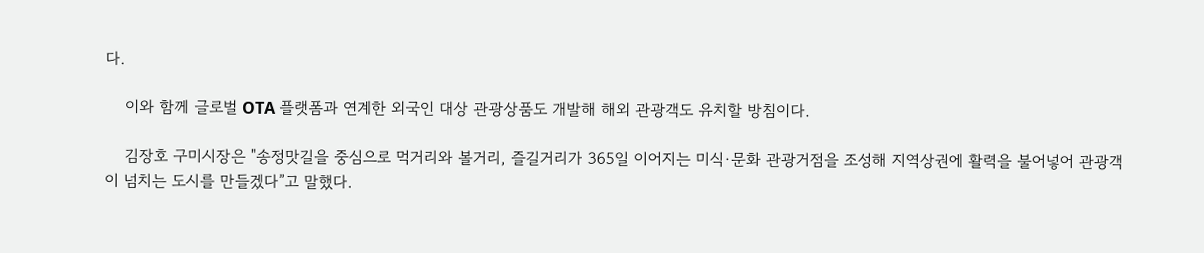다.

    이와 함께 글로벌 OTA 플랫폼과 연계한 외국인 대상 관광상품도 개발해 해외 관광객도 유치할 방침이다.

    김장호 구미시장은 "송정맛길을 중심으로 먹거리와 볼거리, 즐길거리가 365일 이어지는 미식·문화 관광거점을 조성해 지역상권에 활력을 불어넣어 관광객이 넘치는 도시를 만들겠다”고 말했다.